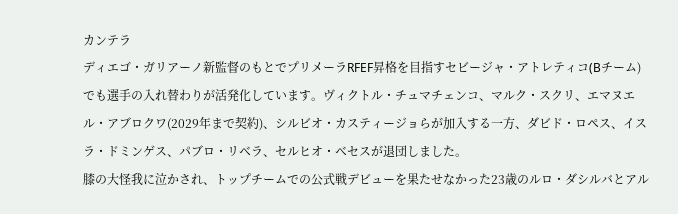カンテラ
ディエゴ・ガリアーノ新監督のもとでプリメーラRFEF昇格を目指すセビージャ・アトレティコ(Bチーム)でも選手の入れ替わりが活発化しています。ヴィクトル・チュマチェンコ、マルク・スクリ、エマヌエル・アブロクワ(2029年まで契約)、シルビオ・カスティージョらが加入する一方、ダビド・ロペス、イスラ・ドミンゲス、パブロ・リベラ、セルヒオ・ベセスが退団しました。
膝の大怪我に泣かされ、トップチームでの公式戦デビューを果たせなかった23歳のルロ・ダシルバとアル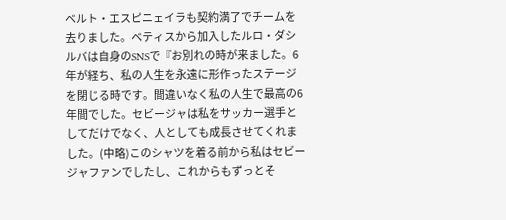ベルト・エスピニェイラも契約満了でチームを去りました。ベティスから加入したルロ・ダシルバは自身のSNSで『お別れの時が来ました。6年が経ち、私の人生を永遠に形作ったステージを閉じる時です。間違いなく私の人生で最高の6年間でした。セビージャは私をサッカー選手としてだけでなく、人としても成長させてくれました。(中略)このシャツを着る前から私はセビージャファンでしたし、これからもずっとそ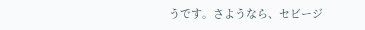うです。さようなら、セビージ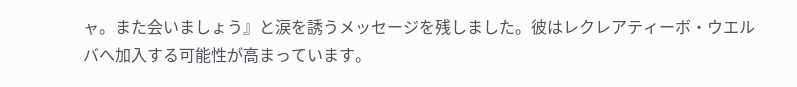ャ。また会いましょう』と涙を誘うメッセージを残しました。彼はレクレアティーボ・ウエルバへ加入する可能性が高まっています。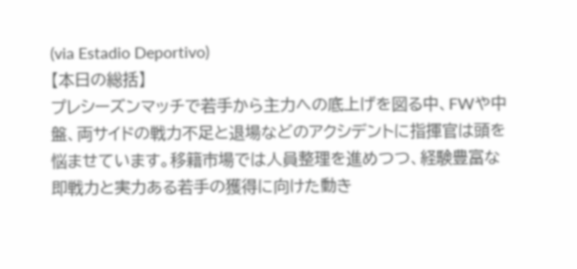(via Estadio Deportivo)
【本日の総括】
プレシーズンマッチで若手から主力への底上げを図る中、FWや中盤、両サイドの戦力不足と退場などのアクシデントに指揮官は頭を悩ませています。移籍市場では人員整理を進めつつ、経験豊富な即戦力と実力ある若手の獲得に向けた動き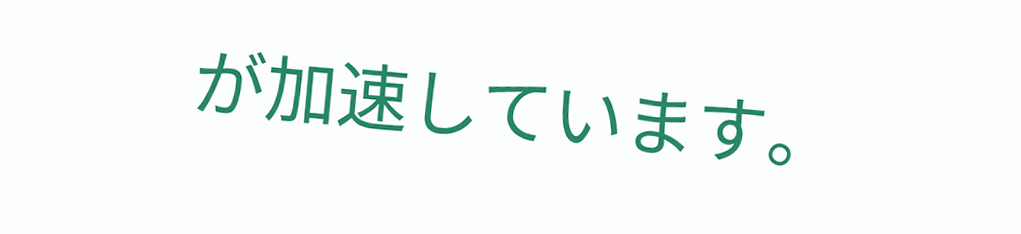が加速しています。